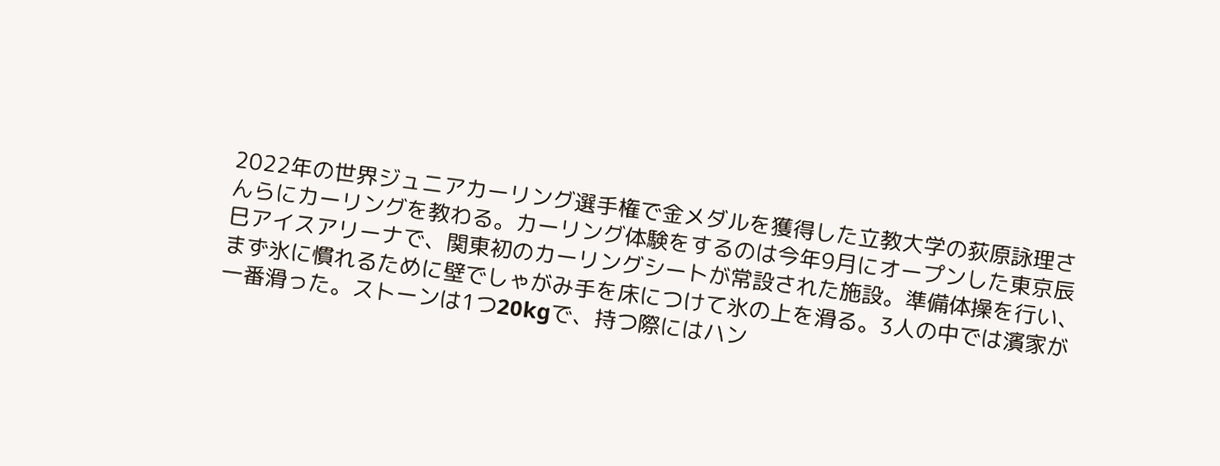2022年の世界ジュニアカーリング選手権で金メダルを獲得した立教大学の荻原詠理さんらにカーリングを教わる。カーリング体験をするのは今年9月にオープンした東京辰巳アイスアリーナで、関東初のカーリングシートが常設された施設。準備体操を行い、まず氷に慣れるために壁でしゃがみ手を床につけて氷の上を滑る。3人の中では濱家が一番滑った。ストーンは1つ20kgで、持つ際にはハン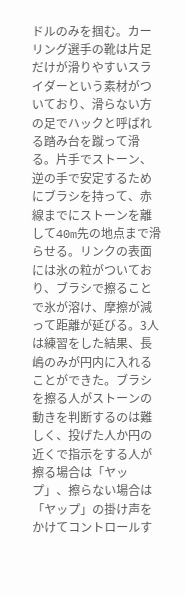ドルのみを掴む。カーリング選手の靴は片足だけが滑りやすいスライダーという素材がついており、滑らない方の足でハックと呼ばれる踏み台を蹴って滑る。片手でストーン、逆の手で安定するためにブラシを持って、赤線までにストーンを離して40m先の地点まで滑らせる。リンクの表面には氷の粒がついており、ブラシで擦ることで氷が溶け、摩擦が減って距離が延びる。3人は練習をした結果、長嶋のみが円内に入れることができた。ブラシを擦る人がストーンの動きを判断するのは難しく、投げた人か円の近くで指示をする人が擦る場合は「ヤップ」、擦らない場合は「ヤップ」の掛け声をかけてコントロールす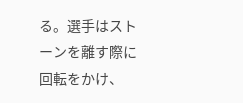る。選手はストーンを離す際に回転をかけ、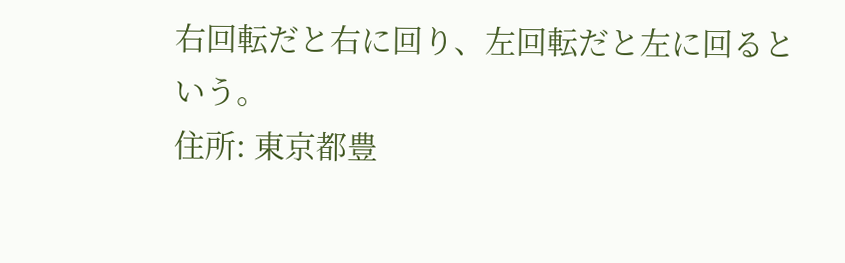右回転だと右に回り、左回転だと左に回るという。
住所: 東京都豊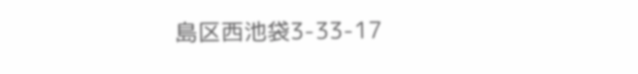島区西池袋3-33-17